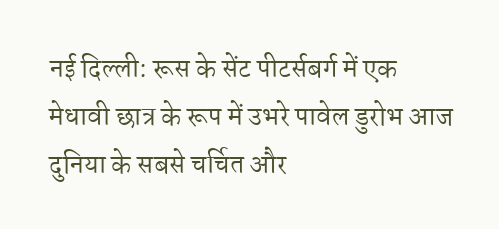नई दिल्ली: रूस के सेंट पीटर्सबर्ग में एक मेधावी छात्र के रूप में उभरे पावेल डुरोभ आज दुनिया के सबसे चर्चित और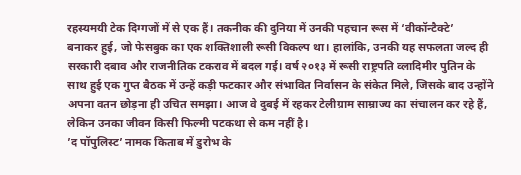रहस्यमयी टेक दिग्गजों में से एक हैं। तकनीक की दुनिया में उनकी पहचान रूस में ‘वीकॉन्टैक्टे’
बनाकर हुई, जो फेसबुक का एक शक्तिशाली रूसी विकल्प था। हालांकि, उनकी यह सफलता जल्द ही सरकारी दबाव और राजनीतिक टकराव में बदल गई। वर्ष २०१३ में रूसी राष्ट्रपति व्लादिमीर पुतिन के साथ हुई एक गुप्त बैठक में उन्हें कड़ी फटकार और संभावित निर्वासन के संकेत मिले, जिसके बाद उन्होंने अपना वतन छोड़ना ही उचित समझा। आज वे दुबई में रहकर टेलीग्राम साम्राज्य का संचालन कर रहे हैं, लेकिन उनका जीवन किसी फिल्मी पटकथा से कम नहीं है।
’द पॉपुलिस्ट’ नामक किताब में डुरोभ के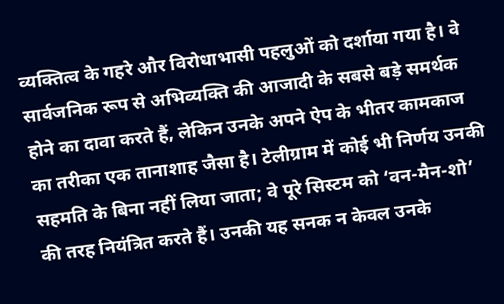व्यक्तित्व के गहरे और विरोधाभासी पहलुओं को दर्शाया गया है। वे सार्वजनिक रूप से अभिव्यक्ति की आजादी के सबसे बड़े समर्थक होने का दावा करते हैं, लेकिन उनके अपने ऐप के भीतर कामकाज का तरीका एक तानाशाह जैसा है। टेलीग्राम में कोई भी निर्णय उनकी सहमति के बिना नहीं लिया जाता; वे पूरे सिस्टम को ‘वन-मैन-शो’ की तरह नियंत्रित करते हैं। उनकी यह सनक न केवल उनके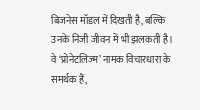बिजनेस मॉडल में दिखती है, बल्कि उनके निजी जीवन में भी झलकती है। वे ‘प्रोनेटलिज्म’ नामक विचारधारा के समर्थक हैं,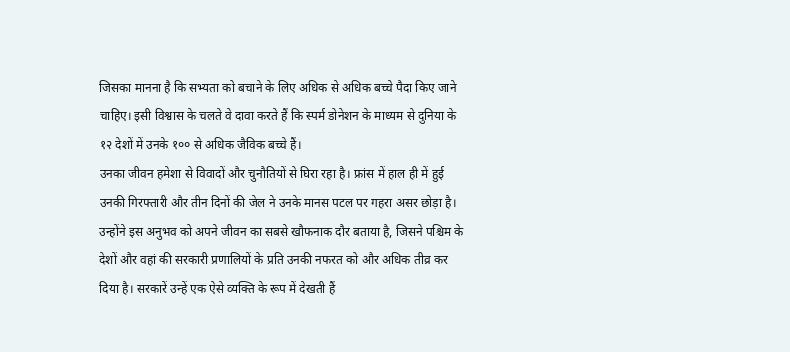जिसका मानना है कि सभ्यता को बचाने के लिए अधिक से अधिक बच्चे पैदा किए जाने चाहिए। इसी विश्वास के चलते वे दावा करते हैं कि स्पर्म डोनेशन के माध्यम से दुनिया के १२ देशों में उनके १०० से अधिक जैविक बच्चे हैं।
उनका जीवन हमेशा से विवादों और चुनौतियों से घिरा रहा है। फ्रांस में हाल ही में हुई उनकी गिरफ्तारी और तीन दिनों की जेल ने उनके मानस पटल पर गहरा असर छोड़ा है। उन्होंने इस अनुभव को अपने जीवन का सबसे खौफनाक दौर बताया है, जिसने पश्चिम के देशों और वहां की सरकारी प्रणालियों के प्रति उनकी नफरत को और अधिक तीव्र कर दिया है। सरकारें उन्हें एक ऐसे व्यक्ति के रूप में देखती हैं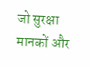जो सुरक्षा मानकों और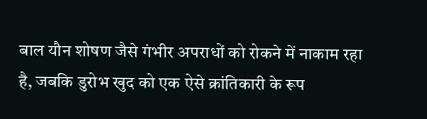बाल यौन शोषण जैसे गंभीर अपराधों को रोकने में नाकाम रहा है, जबकि डुरोभ खुद को एक ऐसे क्रांतिकारी के रूप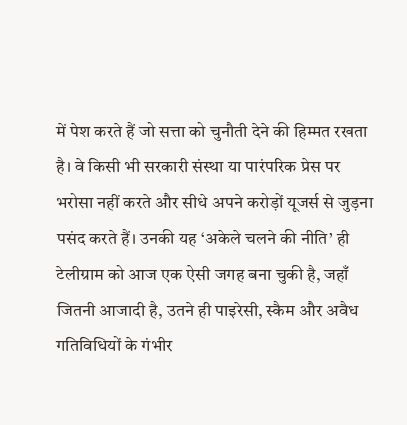में पेश करते हैं जो सत्ता को चुनौती देने की हिम्मत रखता है। वे किसी भी सरकारी संस्था या पारंपरिक प्रेस पर भरोसा नहीं करते और सीधे अपने करोड़ों यूजर्स से जुड़ना पसंद करते हैं। उनकी यह ‘अकेले चलने की नीति’ ही टेलीग्राम को आज एक ऐसी जगह बना चुकी है, जहाँ जितनी आजादी है, उतने ही पाइरेसी, स्कैम और अवैध गतिविधियों के गंभीर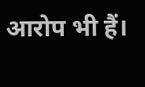आरोप भी हैं।